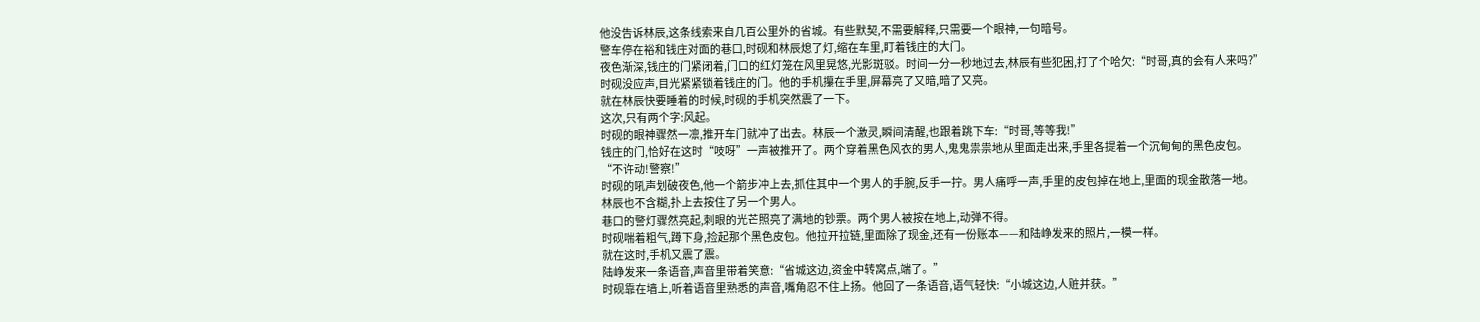他没告诉林辰,这条线索来自几百公里外的省城。有些默契,不需要解释,只需要一个眼神,一句暗号。
警车停在裕和钱庄对面的巷口,时砚和林辰熄了灯,缩在车里,盯着钱庄的大门。
夜色渐深,钱庄的门紧闭着,门口的红灯笼在风里晃悠,光影斑驳。时间一分一秒地过去,林辰有些犯困,打了个哈欠:“时哥,真的会有人来吗?”
时砚没应声,目光紧紧锁着钱庄的门。他的手机攥在手里,屏幕亮了又暗,暗了又亮。
就在林辰快要睡着的时候,时砚的手机突然震了一下。
这次,只有两个字:风起。
时砚的眼神骤然一凛,推开车门就冲了出去。林辰一个激灵,瞬间清醒,也跟着跳下车:“时哥,等等我!”
钱庄的门,恰好在这时“吱呀”一声被推开了。两个穿着黑色风衣的男人,鬼鬼祟祟地从里面走出来,手里各提着一个沉甸甸的黑色皮包。
“不许动!警察!”
时砚的吼声划破夜色,他一个箭步冲上去,抓住其中一个男人的手腕,反手一拧。男人痛呼一声,手里的皮包掉在地上,里面的现金散落一地。
林辰也不含糊,扑上去按住了另一个男人。
巷口的警灯骤然亮起,刺眼的光芒照亮了满地的钞票。两个男人被按在地上,动弹不得。
时砚喘着粗气,蹲下身,捡起那个黑色皮包。他拉开拉链,里面除了现金,还有一份账本——和陆峥发来的照片,一模一样。
就在这时,手机又震了震。
陆峥发来一条语音,声音里带着笑意:“省城这边,资金中转窝点,端了。”
时砚靠在墙上,听着语音里熟悉的声音,嘴角忍不住上扬。他回了一条语音,语气轻快:“小城这边,人赃并获。”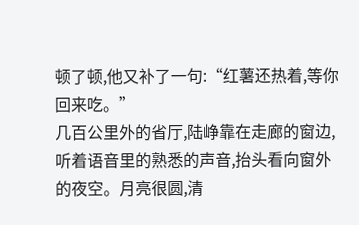顿了顿,他又补了一句:“红薯还热着,等你回来吃。”
几百公里外的省厅,陆峥靠在走廊的窗边,听着语音里的熟悉的声音,抬头看向窗外的夜空。月亮很圆,清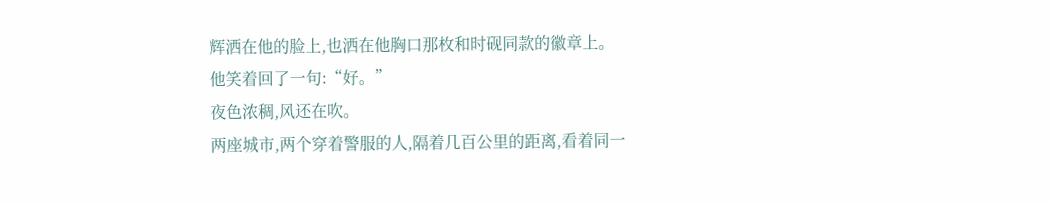辉洒在他的脸上,也洒在他胸口那枚和时砚同款的徽章上。
他笑着回了一句:“好。”
夜色浓稠,风还在吹。
两座城市,两个穿着警服的人,隔着几百公里的距离,看着同一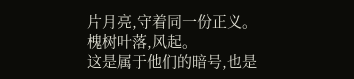片月亮,守着同一份正义。
槐树叶落,风起。
这是属于他们的暗号,也是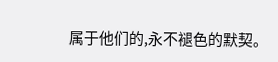属于他们的,永不褪色的默契。